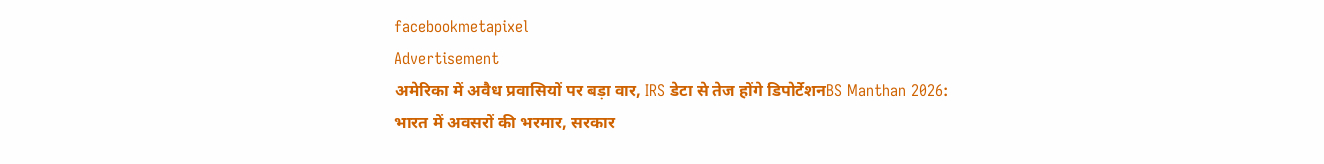facebookmetapixel
Advertisement
अमेरिका में अवैध प्रवासियों पर बड़ा वार, IRS डेटा से तेज होंगे डिपोर्टेशनBS Manthan 2026: भारत में अवसरों की भरमार, सरकार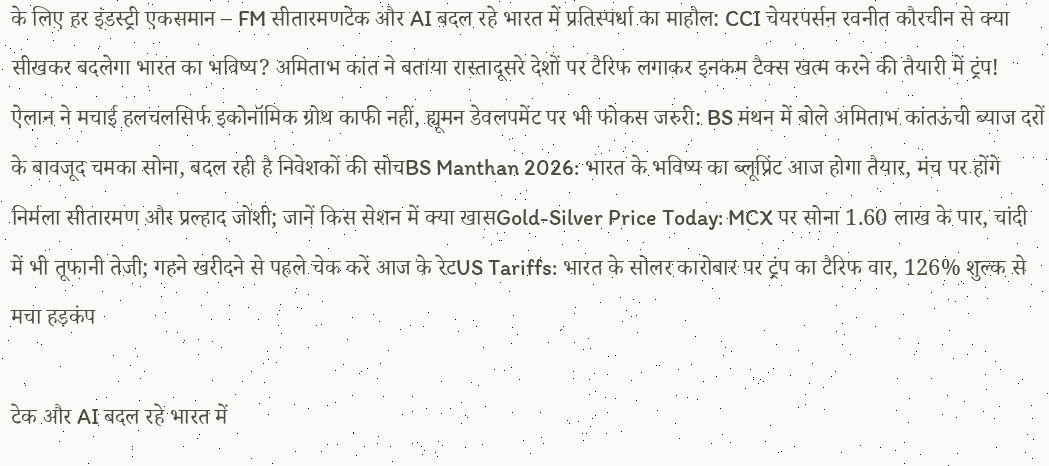के लिए हर इंडस्ट्री एकसमान – FM सीतारमणटेक और AI बदल रहे भारत में प्रतिस्पर्धा का माहौल: CCI चेयरपर्सन रवनीत कौरचीन से क्या सीखकर बदलेगा भारत का भविष्य? अमिताभ कांत ने बताया रास्तादूसरे देशों पर टैरिफ लगाकर इनकम टैक्स खत्म करने की तैयारी में ट्रंप! ऐलान ने मचाई हलचलसिर्फ इकोनॉमिक ग्रोथ काफी नहीं, ह्यूमन डेवलपमेंट पर भी फोकस जरुरी: BS मंथन में बोले अमिताभ कांतऊंची ब्याज दरों के बावजूद चमका सोना, बदल रही है निवेशकों की सोचBS Manthan 2026: भारत के भविष्य का ब्लूप्रिंट आज होगा तैयार, मंच पर होंगे निर्मला सीतारमण और प्रल्हाद जोशी; जानें किस सेशन में क्या खासGold-Silver Price Today: MCX पर सोना 1.60 लाख के पार, चांदी में भी तूफानी तेजी; गहने खरीदने से पहले चेक करें आज के रेटUS Tariffs: भारत के सोलर कारोबार पर ट्रंप का टैरिफ वार, 126% शुल्क से मचा हड़कंप

टेक और AI बदल रहे भारत में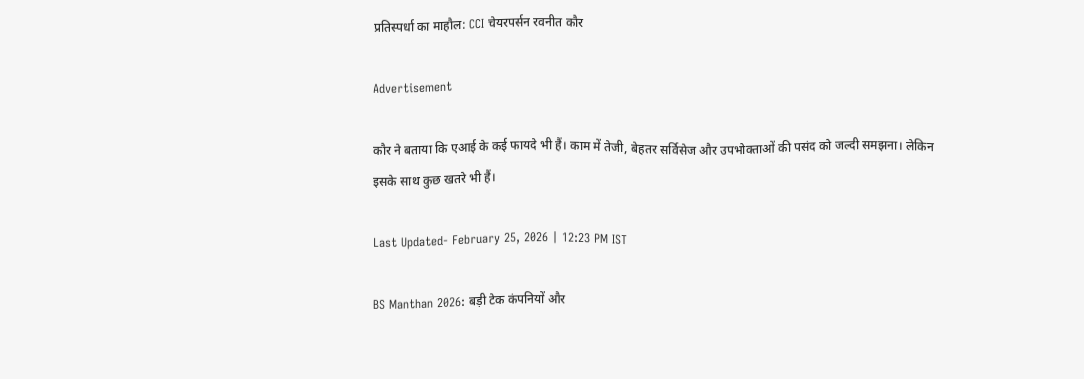प्रतिस्पर्धा का माहौल: CCI चेयरपर्सन रवनीत कौर

Advertisement

कौर ने बताया कि एआई के कई फायदे भी हैं। काम में तेजी, बेहतर सर्विसेज और उपभोक्ताओं की पसंद को जल्दी समझना। लेकिन इसके साथ कुछ खतरे भी हैं।

Last Updated- February 25, 2026 | 12:23 PM IST

BS Manthan 2026: बड़ी टेक कंपनियों और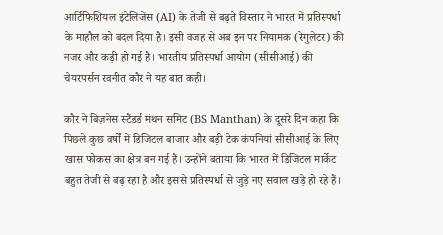आर्टिफिशियल इंटेलिजेंस (AI) के तेजी से बढ़ते विस्तार ने भारत में प्रतिस्पर्धा के माहौल को बदल दिया है। इसी वजह से अब इन पर नियामक (रेगुलेटर) की नजर और कड़ी हो गई है। भारतीय प्रतिस्पर्धा आयोग (सीसीआई) की चेयरपर्सन रवनीत कौर ने यह बात कही।

कौर ने बिज़नेस स्टैंडर्ड मंथन समिट (BS Manthan) के दूसरे दिन कहा कि पिछले कुछ वर्षों में डिजिटल बाजार और बड़ी टेक कंपनियां सीसीआई के लिए खास फोकस का क्षेत्र बन गई हैं। उन्होंने बताया कि भारत में डिजिटल मार्केट बहुत तेजी से बढ़ रहा है और इससे प्रतिस्पर्धा से जुड़े नए सवाल खड़े हो रहे हैं।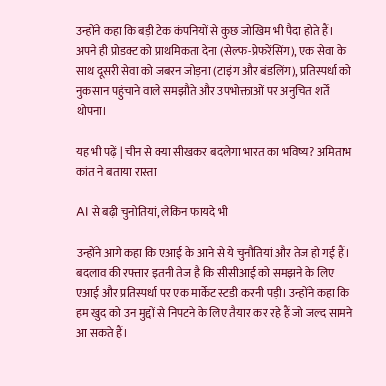उन्होंने कहा कि बड़ी टेक कंपनियों से कुछ जोखिम भी पैदा होते हैं। अपने ही प्रोडक्ट को प्राथमिकता देना (सेल्फ-प्रेफरेंसिंग), एक सेवा के साथ दूसरी सेवा को जबरन जोड़ना (टाइंग और बंडलिंग), प्रतिस्पर्धा को नुकसान पहुंचाने वाले समझौते और उपभोक्ताओं पर अनुचित शर्तें थोपना।

यह भी पढ़ें | चीन से क्या सीखकर बदलेगा भारत का भविष्य? अमिताभ कांत ने बताया रास्ता

AI से बढ़ी चुनोतियां, लेकिन फायदे भी

उन्होंने आगे कहा कि एआई के आने से ये चुनौतियां और तेज हो गई हैं। बदलाव की रफ्तार इतनी तेज है कि सीसीआई को समझने के लिए एआई और प्रतिस्पर्धा पर एक मार्केट स्टडी करनी पड़ी। उन्होंने कहा कि हम खुद को उन मुद्दों से निपटने के लिए तैयार कर रहे हैं जो जल्द सामने आ सकते हैं।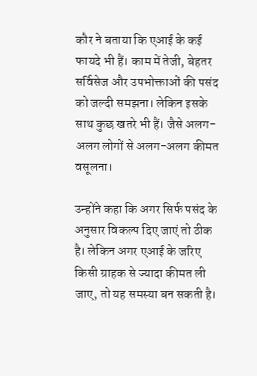कौर ने बताया कि एआई के कई फायदे भी हैं। काम में तेजी, बेहतर सर्विसेज और उपभोक्ताओं की पसंद को जल्दी समझना। लेकिन इसके साथ कुछ खतरे भी हैं। जैसे अलग-अलग लोगों से अलग-अलग कीमत वसूलना।

उन्होंने कहा कि अगर सिर्फ पसंद के अनुसार विकल्प दिए जाएं तो ठीक है। लेकिन अगर एआई के जरिए किसी ग्राहक से ज्यादा कीमत ली जाए, तो यह समस्या बन सकती है।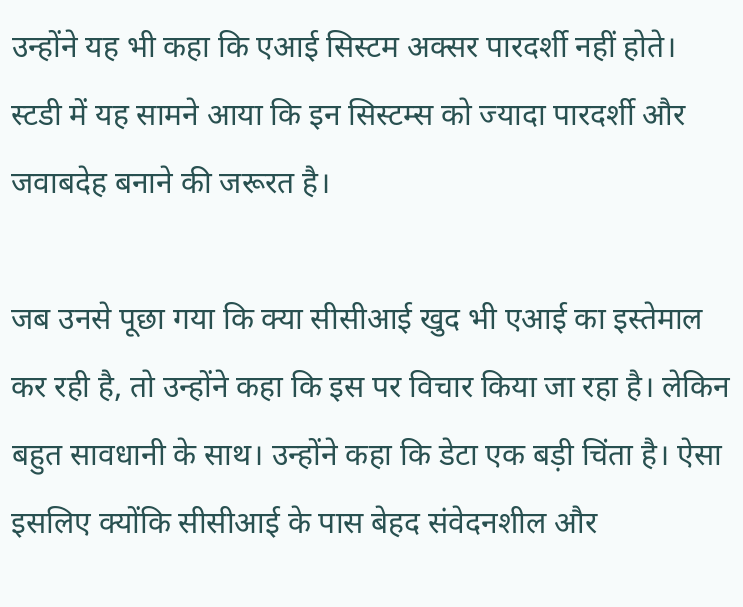उन्होंने यह भी कहा कि एआई सिस्टम अक्सर पारदर्शी नहीं होते। स्टडी में यह सामने आया कि इन सिस्टम्स को ज्यादा पारदर्शी और जवाबदेह बनाने की जरूरत है।

जब उनसे पूछा गया कि क्या सीसीआई खुद भी एआई का इस्तेमाल कर रही है, तो उन्होंने कहा कि इस पर विचार किया जा रहा है। लेकिन बहुत सावधानी के साथ। उन्होंने कहा कि डेटा एक बड़ी चिंता है। ऐसा इसलिए क्योंकि सीसीआई के पास बेहद संवेदनशील और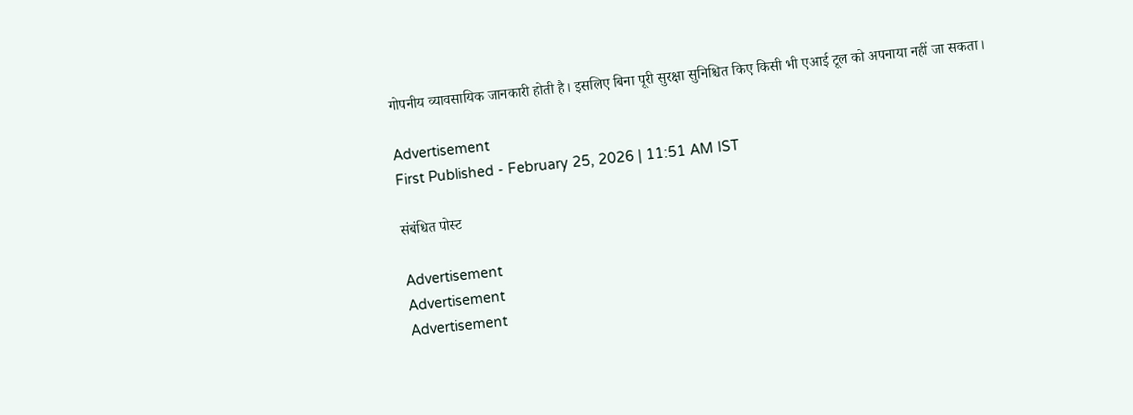गोपनीय व्यावसायिक जानकारी होती है। इसलिए बिना पूरी सुरक्षा सुनिश्चित किए किसी भी एआई टूल को अपनाया नहीं जा सकता।

Advertisement
First Published - February 25, 2026 | 11:51 AM IST

संबंधित पोस्ट

Advertisement
Advertisement
Advertisement